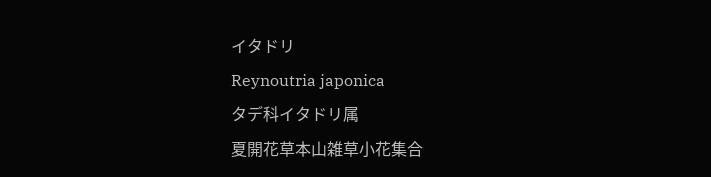イタドリ
Reynoutria japonica
タデ科イタドリ属
夏開花草本山雑草小花集合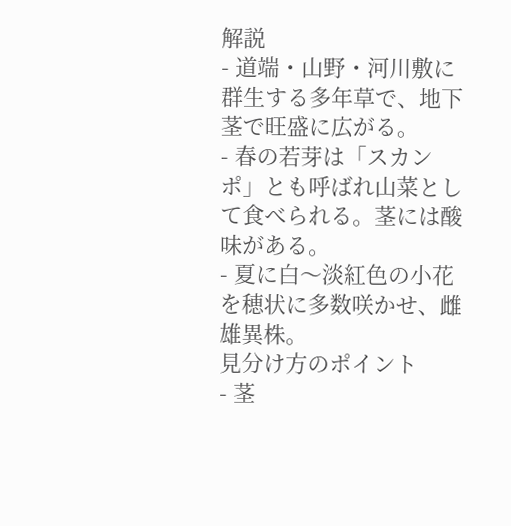解説
- 道端・山野・河川敷に群生する多年草で、地下茎で旺盛に広がる。
- 春の若芽は「スカンポ」とも呼ばれ山菜として食べられる。茎には酸味がある。
- 夏に白〜淡紅色の小花を穂状に多数咲かせ、雌雄異株。
見分け方のポイント
- 茎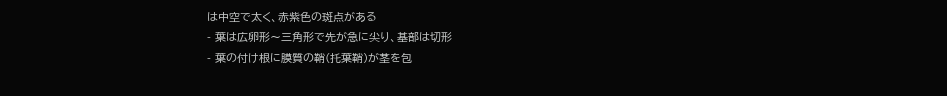は中空で太く、赤紫色の斑点がある
- 葉は広卵形〜三角形で先が急に尖り、基部は切形
- 葉の付け根に膜質の鞘(托葉鞘)が茎を包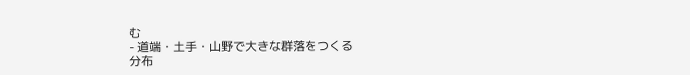む
- 道端・土手・山野で大きな群落をつくる
分布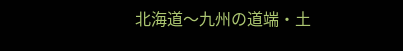北海道〜九州の道端・土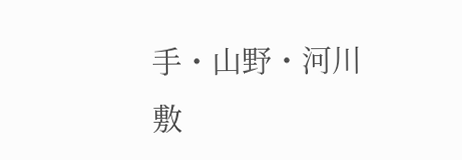手・山野・河川敷